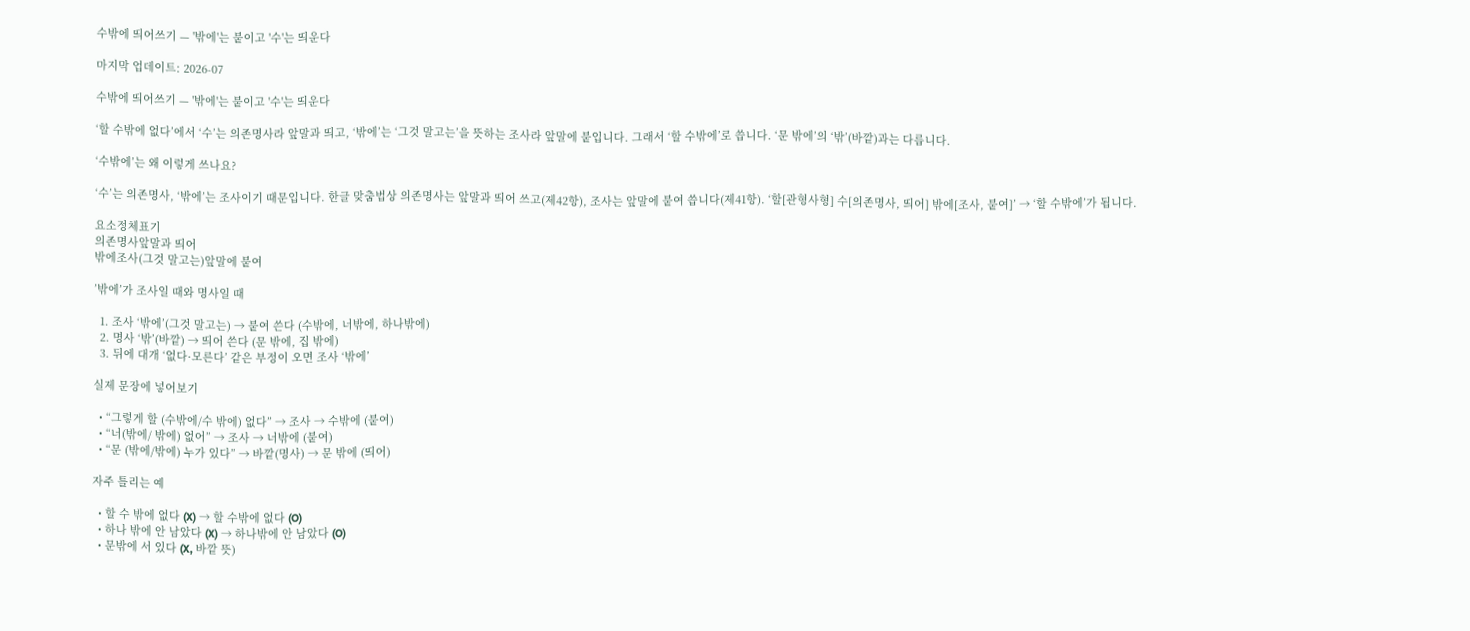수밖에 띄어쓰기 — '밖에'는 붙이고 '수'는 띄운다

마지막 업데이트: 2026-07

수밖에 띄어쓰기 — '밖에'는 붙이고 '수'는 띄운다

‘할 수밖에 없다’에서 ‘수’는 의존명사라 앞말과 띄고, ‘밖에’는 ‘그것 말고는’을 뜻하는 조사라 앞말에 붙입니다. 그래서 ‘할 수밖에’로 씁니다. ‘문 밖에’의 ‘밖’(바깥)과는 다릅니다.

‘수밖에’는 왜 이렇게 쓰나요?

‘수’는 의존명사, ‘밖에’는 조사이기 때문입니다. 한글 맞춤법상 의존명사는 앞말과 띄어 쓰고(제42항), 조사는 앞말에 붙여 씁니다(제41항). ‘할[관형사형] 수[의존명사, 띄어] 밖에[조사, 붙여]’ → ‘할 수밖에’가 됩니다.

요소정체표기
의존명사앞말과 띄어
밖에조사(그것 말고는)앞말에 붙여

’밖에’가 조사일 때와 명사일 때

  1. 조사 ‘밖에’(그것 말고는) → 붙여 쓴다 (수밖에, 너밖에, 하나밖에)
  2. 명사 ‘밖’(바깥) → 띄어 쓴다 (문 밖에, 집 밖에)
  3. 뒤에 대개 ‘없다·모른다’ 같은 부정이 오면 조사 ‘밖에’

실제 문장에 넣어보기

  • “그렇게 할 (수밖에/수 밖에) 없다” → 조사 → 수밖에 (붙여)
  • “너(밖에/ 밖에) 없어” → 조사 → 너밖에 (붙여)
  • “문 (밖에/밖에) 누가 있다” → 바깥(명사) → 문 밖에 (띄어)

자주 틀리는 예

  • 할 수 밖에 없다 (X) → 할 수밖에 없다 (O)
  • 하나 밖에 안 남았다 (X) → 하나밖에 안 남았다 (O)
  • 문밖에 서 있다 (X, 바깥 뜻)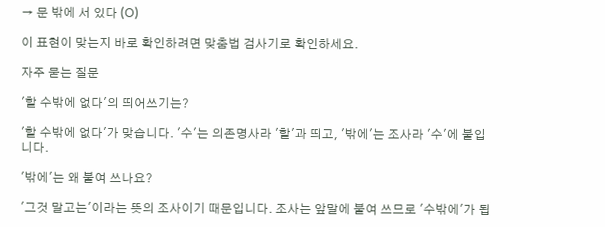→ 문 밖에 서 있다 (O)

이 표현이 맞는지 바로 확인하려면 맞춤법 검사기로 확인하세요.

자주 묻는 질문

'할 수밖에 없다'의 띄어쓰기는?

'할 수밖에 없다'가 맞습니다. '수'는 의존명사라 '할'과 띄고, '밖에'는 조사라 '수'에 붙입니다.

'밖에'는 왜 붙여 쓰나요?

'그것 말고는'이라는 뜻의 조사이기 때문입니다. 조사는 앞말에 붙여 쓰므로 '수밖에'가 됩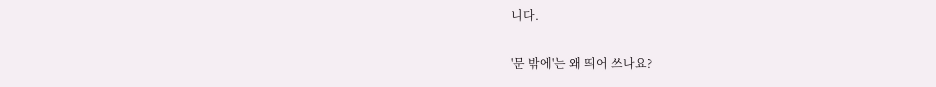니다.

'문 밖에'는 왜 띄어 쓰나요?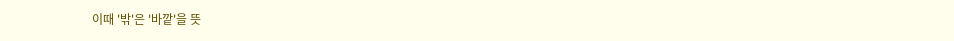이때 '밖'은 '바깥'을 뜻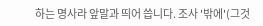하는 명사라 앞말과 띄어 씁니다. 조사 '밖에'(그것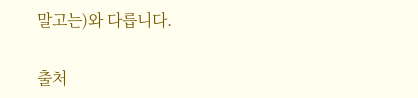말고는)와 다릅니다.

출처